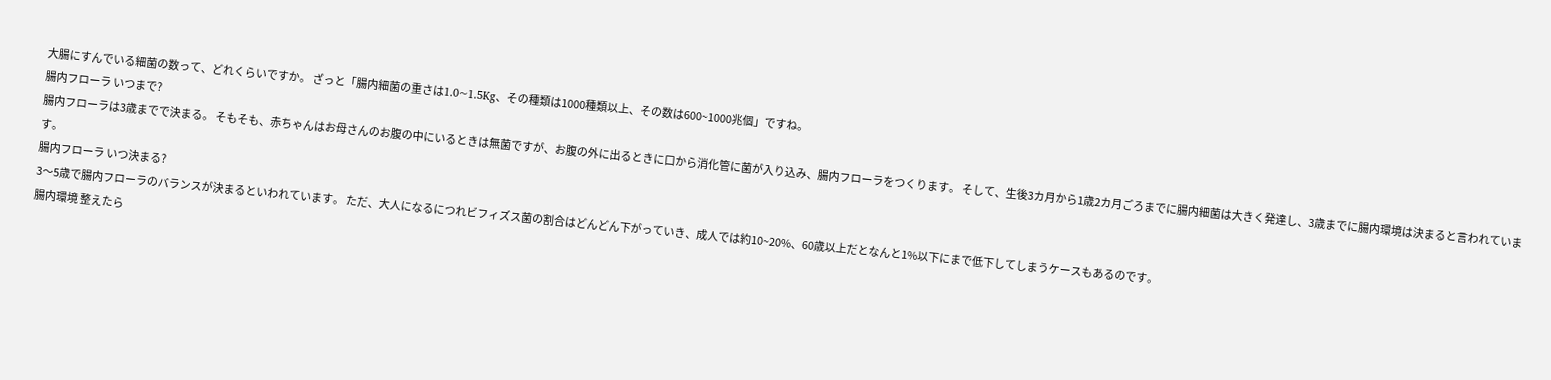大腸にすんでいる細菌の数って、どれくらいですか。 ざっと「腸内細菌の重さは1.0~1.5Kg、その種類は1000種類以上、その数は600~1000兆個」ですね。
腸内フローラ いつまで?
腸内フローラは3歳までで決まる。 そもそも、赤ちゃんはお母さんのお腹の中にいるときは無菌ですが、お腹の外に出るときに口から消化管に菌が入り込み、腸内フローラをつくります。 そして、生後3カ月から1歳2カ月ごろまでに腸内細菌は大きく発達し、3歳までに腸内環境は決まると言われています。
腸内フローラ いつ決まる?
3〜5歳で腸内フローラのバランスが決まるといわれています。 ただ、大人になるにつれビフィズス菌の割合はどんどん下がっていき、成人では約10~20%、60歳以上だとなんと1%以下にまで低下してしまうケースもあるのです。
腸内環境 整えたら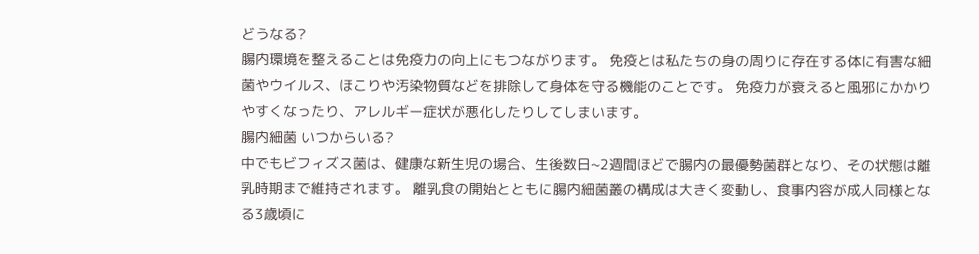どうなる?
腸内環境を整えることは免疫力の向上にもつながります。 免疫とは私たちの身の周りに存在する体に有害な細菌やウイルス、ほこりや汚染物質などを排除して身体を守る機能のことです。 免疫力が衰えると風邪にかかりやすくなったり、アレルギー症状が悪化したりしてしまいます。
腸内細菌 いつからいる?
中でもビフィズス菌は、健康な新生児の場合、生後数日~2週間ほどで腸内の最優勢菌群となり、その状態は離乳時期まで維持されます。 離乳食の開始とともに腸内細菌叢の構成は大きく変動し、食事内容が成人同様となる3歳頃に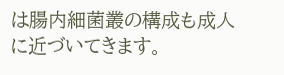は腸内細菌叢の構成も成人に近づいてきます。